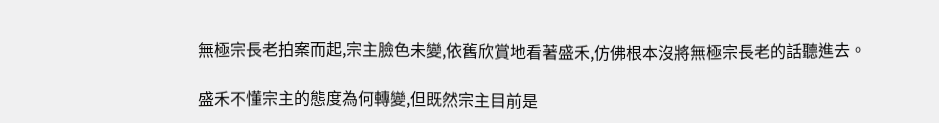無極宗長老拍案而起,宗主臉色未變,依舊欣賞地看著盛禾,仿佛根本沒將無極宗長老的話聽進去。

盛禾不懂宗主的態度為何轉變,但既然宗主目前是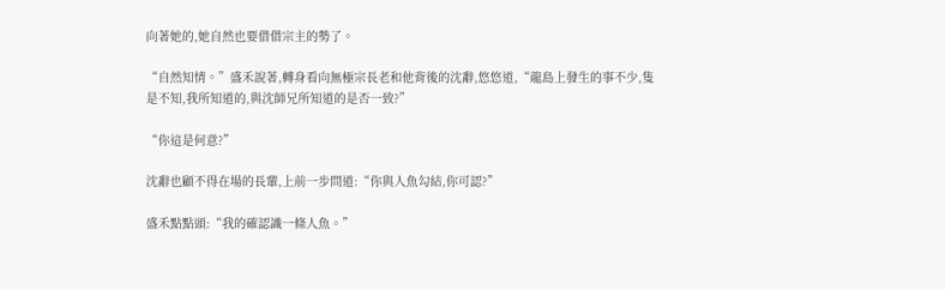向著她的,她自然也要借借宗主的勢了。

“自然知情。”盛禾說著,轉身看向無極宗長老和他背後的沈辭,悠悠道,“龍島上發生的事不少,隻是不知,我所知道的,與沈師兄所知道的是否一致?”

“你這是何意?”

沈辭也顧不得在場的長輩,上前一步問道:“你與人魚勾結,你可認?”

盛禾點點頭:“我的確認識一條人魚。”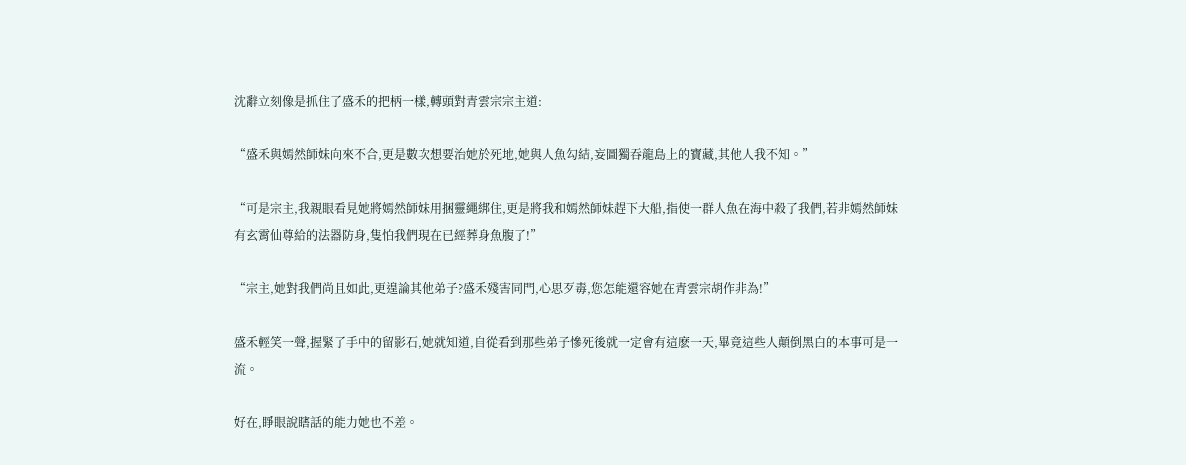沈辭立刻像是抓住了盛禾的把柄一樣,轉頭對青雲宗宗主道:

“盛禾與嫣然師妹向來不合,更是數次想要治她於死地,她與人魚勾結,妄圖獨吞龍島上的寶藏,其他人我不知。”

“可是宗主,我親眼看見她將嫣然師妹用捆靈繩綁住,更是將我和嫣然師妹趕下大船,指使一群人魚在海中殺了我們,若非嫣然師妹有玄霄仙尊給的法器防身,隻怕我們現在已經葬身魚腹了!”

“宗主,她對我們尚且如此,更遑論其他弟子?盛禾殘害同門,心思歹毒,您怎能還容她在青雲宗胡作非為!”

盛禾輕笑一聲,握緊了手中的留影石,她就知道,自從看到那些弟子慘死後就一定會有這麽一天,畢竟這些人顛倒黑白的本事可是一流。

好在,睜眼說瞎話的能力她也不差。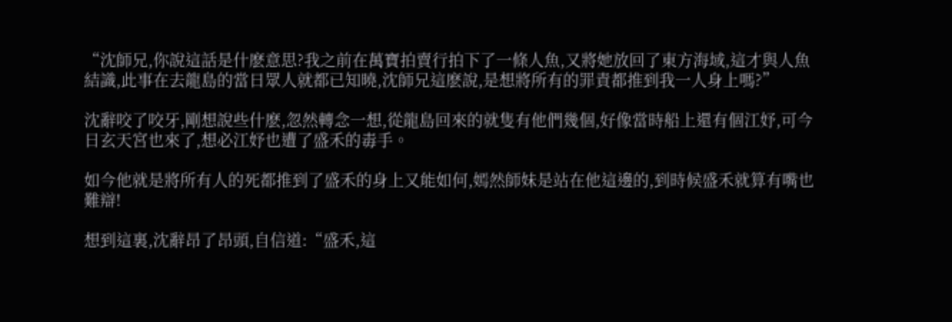“沈師兄,你說這話是什麽意思?我之前在萬寶拍賣行拍下了一條人魚,又將她放回了東方海域,這才與人魚結識,此事在去龍島的當日眾人就都已知曉,沈師兄這麽說,是想將所有的罪責都推到我一人身上嗎?”

沈辭咬了咬牙,剛想說些什麽,忽然轉念一想,從龍島回來的就隻有他們幾個,好像當時船上還有個江妤,可今日玄天宮也來了,想必江妤也遭了盛禾的毒手。

如今他就是將所有人的死都推到了盛禾的身上又能如何,嫣然師妹是站在他這邊的,到時候盛禾就算有嘴也難辯!

想到這裏,沈辭昂了昂頭,自信道:“盛禾,這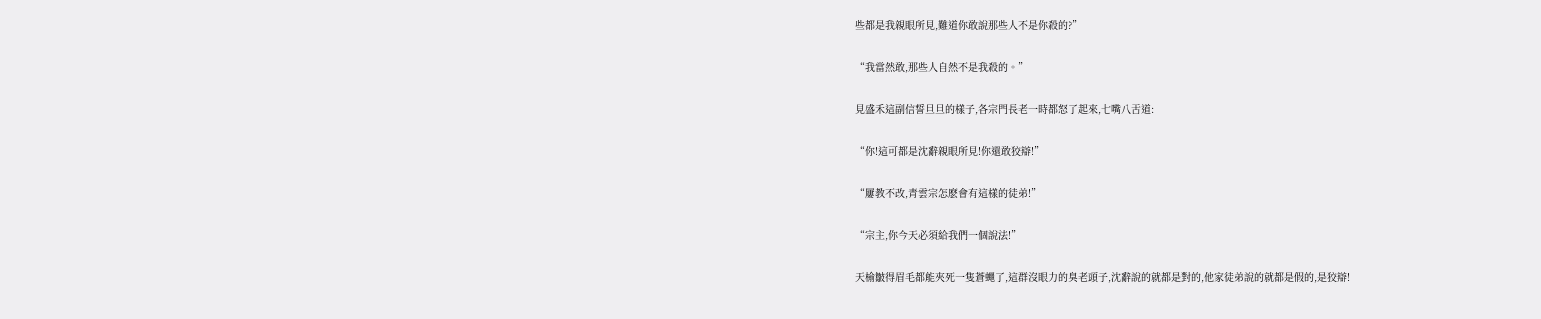些都是我親眼所見,難道你敢說那些人不是你殺的?”

“我當然敢,那些人自然不是我殺的。”

見盛禾這副信誓旦旦的樣子,各宗門長老一時都怒了起來,七嘴八舌道:

“你!這可都是沈辭親眼所見!你還敢狡辯!”

“屢教不改,青雲宗怎麽會有這樣的徒弟!”

“宗主,你今天必須給我們一個說法!”

天榆皺得眉毛都能夾死一隻蒼蠅了,這群沒眼力的臭老頭子,沈辭說的就都是對的,他家徒弟說的就都是假的,是狡辯!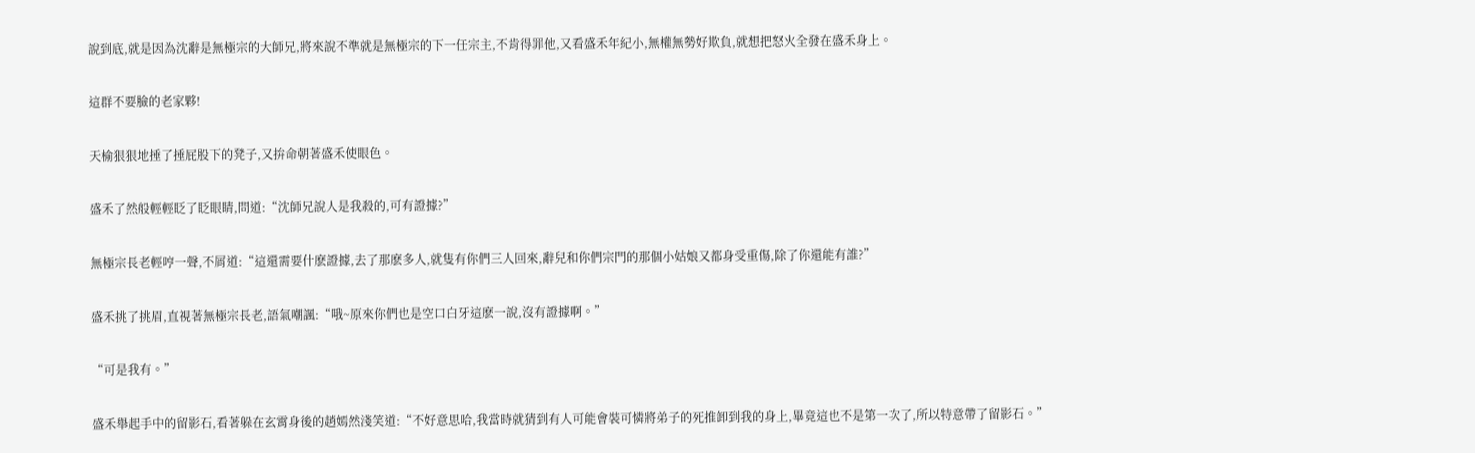說到底,就是因為沈辭是無極宗的大師兄,將來說不準就是無極宗的下一任宗主,不肯得罪他,又看盛禾年紀小,無權無勢好欺負,就想把怒火全發在盛禾身上。

這群不要臉的老家夥!

天榆狠狠地捶了捶屁股下的凳子,又拚命朝著盛禾使眼色。

盛禾了然般輕輕眨了眨眼睛,問道:“沈師兄說人是我殺的,可有證據?”

無極宗長老輕哼一聲,不屑道:“這還需要什麽證據,去了那麽多人,就隻有你們三人回來,辭兒和你們宗門的那個小姑娘又都身受重傷,除了你還能有誰?”

盛禾挑了挑眉,直視著無極宗長老,語氣嘲諷:“哦~原來你們也是空口白牙這麽一說,沒有證據啊。”

“可是我有。”

盛禾舉起手中的留影石,看著躲在玄霄身後的趙嫣然淺笑道:“不好意思哈,我當時就猜到有人可能會裝可憐將弟子的死推卸到我的身上,畢竟這也不是第一次了,所以特意帶了留影石。”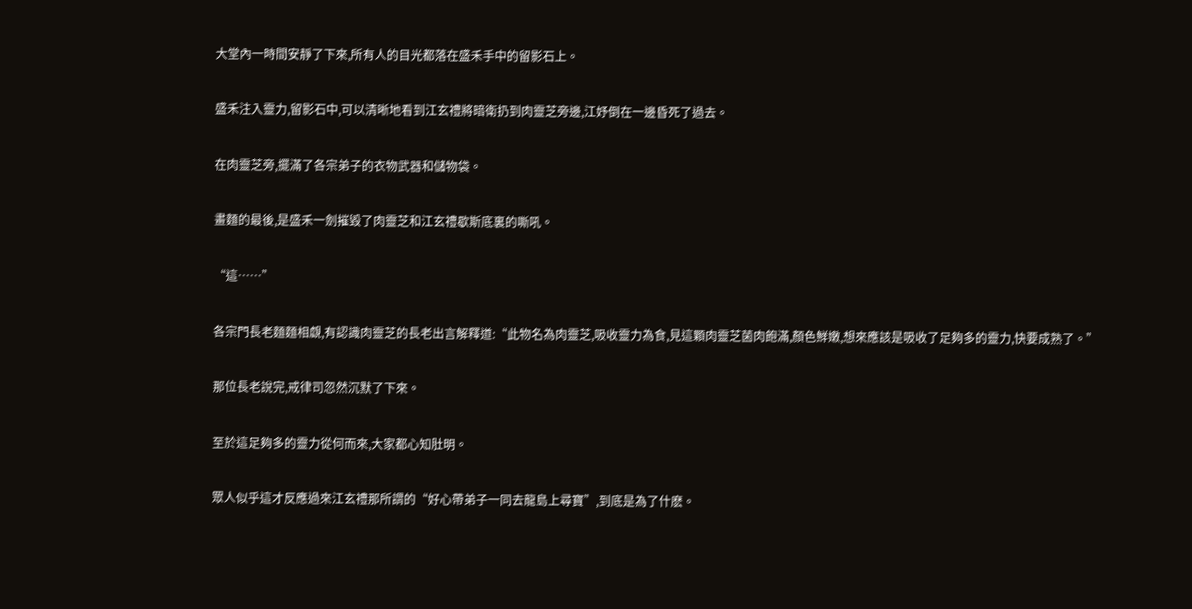大堂內一時間安靜了下來,所有人的目光都落在盛禾手中的留影石上。

盛禾注入靈力,留影石中,可以清晰地看到江玄禮將暗衛扔到肉靈芝旁邊,江妤倒在一邊昏死了過去。

在肉靈芝旁,擺滿了各宗弟子的衣物武器和儲物袋。

畫麵的最後,是盛禾一劍摧毀了肉靈芝和江玄禮歇斯底裏的嘶吼。

“這……”

各宗門長老麵麵相覷,有認識肉靈芝的長老出言解釋道:“此物名為肉靈芝,吸收靈力為食,見這顆肉靈芝菌肉飽滿,顏色鮮嫩,想來應該是吸收了足夠多的靈力,快要成熟了。”

那位長老說完,戒律司忽然沉默了下來。

至於這足夠多的靈力從何而來,大家都心知肚明。

眾人似乎這才反應過來江玄禮那所謂的“好心帶弟子一同去龍島上尋寶”,到底是為了什麽。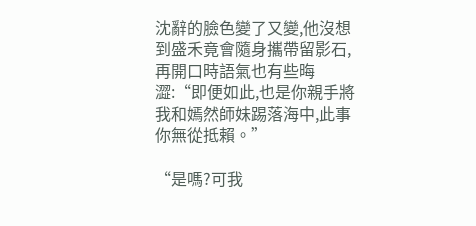沈辭的臉色變了又變,他沒想到盛禾竟會隨身攜帶留影石,再開口時語氣也有些晦澀:“即便如此,也是你親手將我和嫣然師妹踢落海中,此事你無從抵賴。”

“是嗎?可我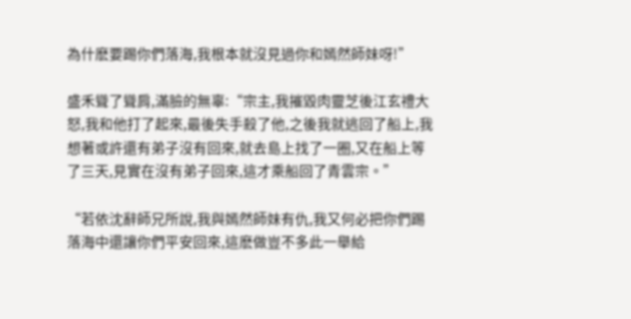為什麽要踢你們落海,我根本就沒見過你和嫣然師妹呀!”

盛禾聳了聳肩,滿臉的無辜:“宗主,我摧毀肉靈芝後江玄禮大怒,我和他打了起來,最後失手殺了他,之後我就逃回了船上,我想著或許還有弟子沒有回來,就去島上找了一圈,又在船上等了三天,見實在沒有弟子回來,這才乘船回了青雲宗。”

“若依沈辭師兄所說,我與嫣然師妹有仇,我又何必把你們踢落海中還讓你們平安回來,這麽做豈不多此一舉給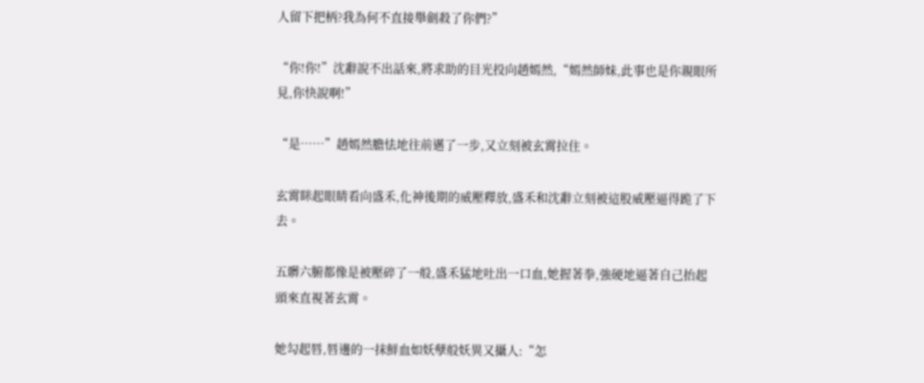人留下把柄?我為何不直接舉劍殺了你們?”

“你!你!”沈辭說不出話來,將求助的目光投向趙嫣然,“嫣然師妹,此事也是你親眼所見,你快說啊!”

“是……”趙嫣然膽怯地往前邁了一步,又立刻被玄霄拉住。

玄霄眯起眼睛看向盛禾,化神後期的威壓釋放,盛禾和沈辭立刻被這股威壓逼得跪了下去。

五髒六腑都像是被壓碎了一般,盛禾猛地吐出一口血,她握著拳,強硬地逼著自己抬起頭來直視著玄霄。

她勾起唇,唇邊的一抹鮮血如妖孽般妖異又攝人:“怎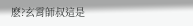麽?玄霄師叔這是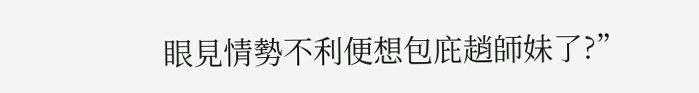眼見情勢不利便想包庇趙師妹了?”